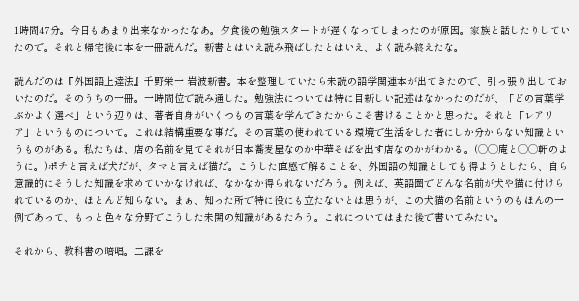1時間47分。今日もあまり出来なかったなあ。夕食後の勉強スタートが遅くなってしまったのが原因。家族と話したりしていたので。それと帰宅後に本を一冊読んだ。新書とはいえ読み飛ばしたとはいえ、よく読み終えたな。

読んだのは『外国語上達法』千野栄一 岩波新書。本を整理していたら未読の語学関連本が出てきたので、引っ張り出しておいたのだ。そのうちの一冊。一時間位で読み通した。勉強法については特に目新しい記述はなかったのだが、「どの言葉学ぶかよく選べ」という辺りは、著者自身がいくつもの言葉を学んできたからこそ書けることかと思った。それと「レアリア」というものについて。これは結構重要な事だ。その言葉の使われている環境で生活をした者にしか分からない知識というものがある。私たちは、店の名前を見てそれが日本蕎麦屋なのか中華そばを出す店なのかがわかる。(◯◯庵と◯◯軒のように。)ポチと言えば犬だが、タマと言えば猫だ。こうした直感で解ることを、外国語の知識としても得ようとしたら、自ら意識的にそうした知識を求めていかなければ、なかなか得られないだろう。例えば、英語圏でどんな名前が犬や猫に付けられているのか、ほとんど知らない。まぁ、知った所で特に役にも立たないとは思うが、この犬猫の名前というのもほんの一例であって、もっと色々な分野でこうした未開の知識があるたろう。これについてはまた後で書いてみたい。

それから、教科書の暗唱。二課を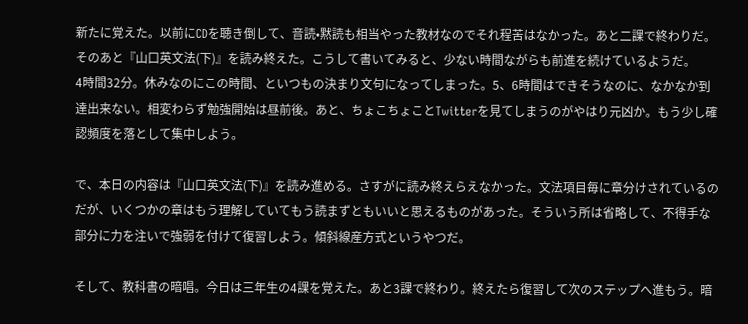新たに覚えた。以前にCDを聴き倒して、音読•黙読も相当やった教材なのでそれ程苦はなかった。あと二課で終わりだ。そのあと『山口英文法(下)』を読み終えた。こうして書いてみると、少ない時間ながらも前進を続けているようだ。
4時間32分。休みなのにこの時間、といつもの決まり文句になってしまった。5、6時間はできそうなのに、なかなか到達出来ない。相変わらず勉強開始は昼前後。あと、ちょこちょことTwitterを見てしまうのがやはり元凶か。もう少し確認頻度を落として集中しよう。

で、本日の内容は『山口英文法(下)』を読み進める。さすがに読み終えらえなかった。文法項目毎に章分けされているのだが、いくつかの章はもう理解していてもう読まずともいいと思えるものがあった。そういう所は省略して、不得手な部分に力を注いで強弱を付けて復習しよう。傾斜線産方式というやつだ。

そして、教科書の暗唱。今日は三年生の4課を覚えた。あと3課で終わり。終えたら復習して次のステップへ進もう。暗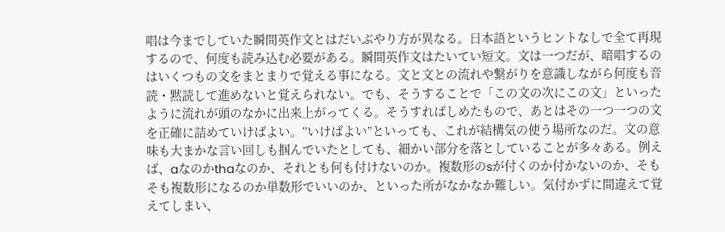唱は今までしていた瞬間英作文とはだいぶやり方が異なる。日本語というヒントなしで全て再現するので、何度も読み込む必要がある。瞬間英作文はたいてい短文。文は一つだが、暗唱するのはいくつもの文をまとまりで覚える事になる。文と文との流れや繋がりを意識しながら何度も音読・黙読して進めないと覚えられない。でも、そうすることで「この文の次にこの文」といったように流れが頭のなかに出来上がってくる。そうすればしめたもので、あとはその一つ一つの文を正確に詰めていけばよい。”いけばよい”といっても、これが結構気の使う場所なのだ。文の意味も大まかな言い回しも掴んでいたとしても、細かい部分を落としていることが多々ある。例えば、aなのかthaなのか、それとも何も付けないのか。複数形のsが付くのか付かないのか、そもそも複数形になるのか単数形でいいのか、といった所がなかなか難しい。気付かずに間違えて覚えてしまい、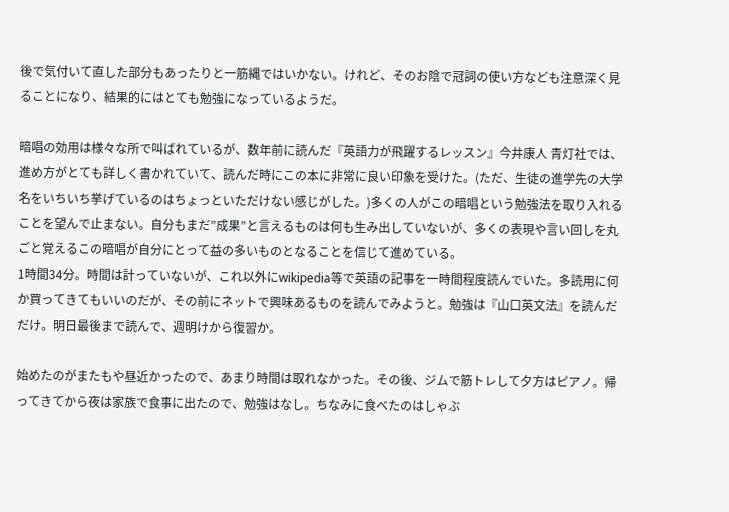後で気付いて直した部分もあったりと一筋縄ではいかない。けれど、そのお陰で冠詞の使い方なども注意深く見ることになり、結果的にはとても勉強になっているようだ。

暗唱の効用は様々な所で叫ばれているが、数年前に読んだ『英語力が飛躍するレッスン』今井康人 青灯社では、進め方がとても詳しく書かれていて、読んだ時にこの本に非常に良い印象を受けた。(ただ、生徒の進学先の大学名をいちいち挙げているのはちょっといただけない感じがした。)多くの人がこの暗唱という勉強法を取り入れることを望んで止まない。自分もまだ”成果”と言えるものは何も生み出していないが、多くの表現や言い回しを丸ごと覚えるこの暗唱が自分にとって益の多いものとなることを信じて進めている。
1時間34分。時間は計っていないが、これ以外にwikipedia等で英語の記事を一時間程度読んでいた。多読用に何か買ってきてもいいのだが、その前にネットで興味あるものを読んでみようと。勉強は『山口英文法』を読んだだけ。明日最後まで読んで、週明けから復習か。

始めたのがまたもや昼近かったので、あまり時間は取れなかった。その後、ジムで筋トレして夕方はピアノ。帰ってきてから夜は家族で食事に出たので、勉強はなし。ちなみに食べたのはしゃぶ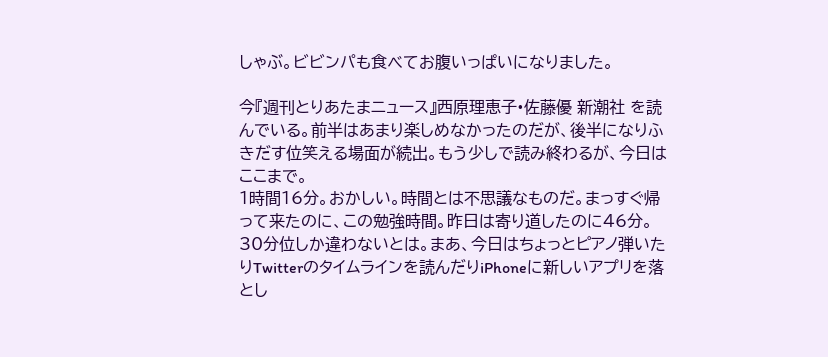しゃぶ。ビビンパも食べてお腹いっぱいになりました。

今『週刊とりあたまニュース』西原理恵子•佐藤優 新潮社 を読んでいる。前半はあまり楽しめなかったのだが、後半になりふきだす位笑える場面が続出。もう少しで読み終わるが、今日はここまで。
1時間16分。おかしい。時間とは不思議なものだ。まっすぐ帰って来たのに、この勉強時間。昨日は寄り道したのに46分。30分位しか違わないとは。まあ、今日はちょっとピアノ弾いたりTwitterのタイムラインを読んだりiPhoneに新しいアプリを落とし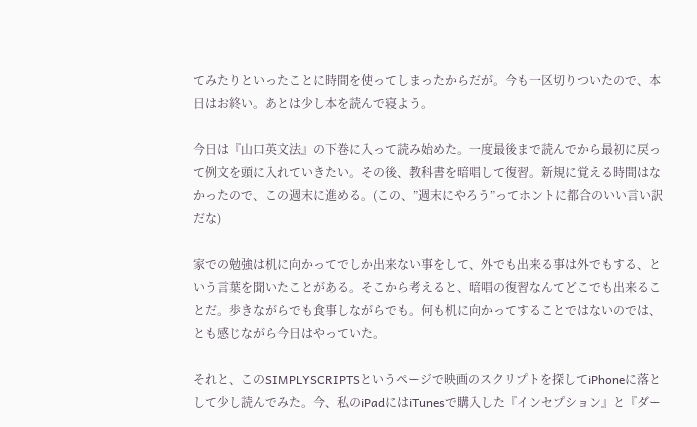てみたりといったことに時間を使ってしまったからだが。今も一区切りついたので、本日はお終い。あとは少し本を読んで寝よう。

今日は『山口英文法』の下巻に入って読み始めた。一度最後まで読んでから最初に戻って例文を頭に入れていきたい。その後、教科書を暗唱して復習。新規に覚える時間はなかったので、この週末に進める。(この、”週末にやろう”ってホントに都合のいい言い訳だな)

家での勉強は机に向かってでしか出来ない事をして、外でも出来る事は外でもする、という言葉を聞いたことがある。そこから考えると、暗唱の復習なんてどこでも出来ることだ。歩きながらでも食事しながらでも。何も机に向かってすることではないのでは、とも感じながら今日はやっていた。

それと、このSIMPLYSCRIPTSというページで映画のスクリプトを探してiPhoneに落として少し読んでみた。今、私のiPadにはiTunesで購入した『インセプション』と『ダー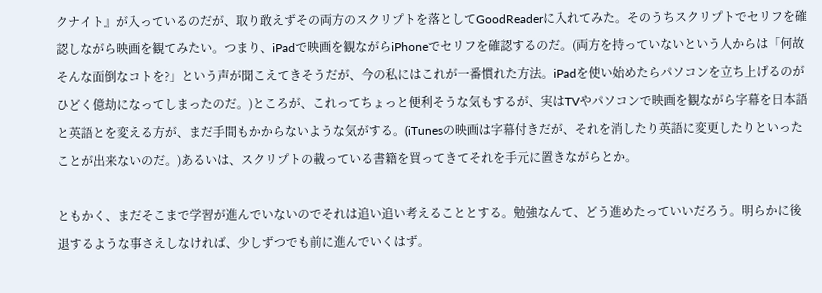クナイト』が入っているのだが、取り敢えずその両方のスクリプトを落としてGoodReaderに入れてみた。そのうちスクリプトでセリフを確認しながら映画を観てみたい。つまり、iPadで映画を観ながらiPhoneでセリフを確認するのだ。(両方を持っていないという人からは「何故そんな面倒なコトを?」という声が聞こえてきそうだが、今の私にはこれが一番慣れた方法。iPadを使い始めたらパソコンを立ち上げるのがひどく億劫になってしまったのだ。)ところが、これってちょっと便利そうな気もするが、実はTVやパソコンで映画を観ながら字幕を日本語と英語とを変える方が、まだ手間もかからないような気がする。(iTunesの映画は字幕付きだが、それを消したり英語に変更したりといったことが出来ないのだ。)あるいは、スクリプトの載っている書籍を買ってきてそれを手元に置きながらとか。

ともかく、まだそこまで学習が進んでいないのでそれは追い追い考えることとする。勉強なんて、どう進めたっていいだろう。明らかに後退するような事さえしなければ、少しずつでも前に進んでいくはず。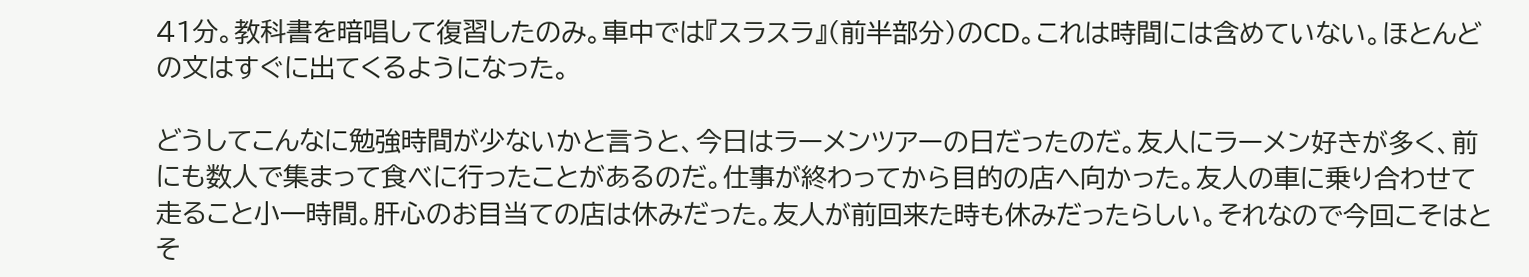41分。教科書を暗唱して復習したのみ。車中では『スラスラ』(前半部分)のCD。これは時間には含めていない。ほとんどの文はすぐに出てくるようになった。

どうしてこんなに勉強時間が少ないかと言うと、今日はラーメンツアーの日だったのだ。友人にラーメン好きが多く、前にも数人で集まって食べに行ったことがあるのだ。仕事が終わってから目的の店へ向かった。友人の車に乗り合わせて走ること小一時間。肝心のお目当ての店は休みだった。友人が前回来た時も休みだったらしい。それなので今回こそはとそ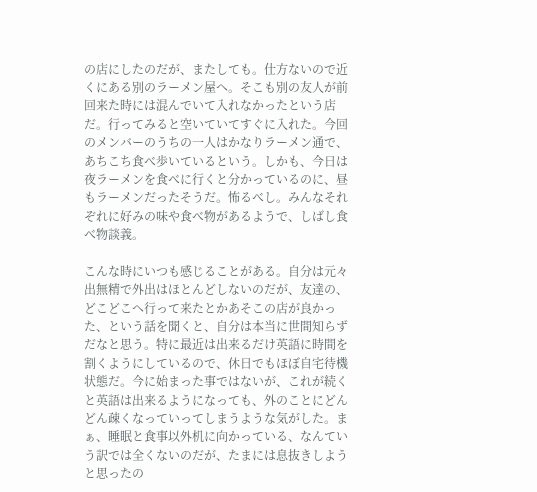の店にしたのだが、またしても。仕方ないので近くにある別のラーメン屋へ。そこも別の友人が前回来た時には混んでいて入れなかったという店だ。行ってみると空いていてすぐに入れた。今回のメンバーのうちの一人はかなりラーメン通で、あちこち食べ歩いているという。しかも、今日は夜ラーメンを食べに行くと分かっているのに、昼もラーメンだったそうだ。怖るべし。みんなそれぞれに好みの味や食べ物があるようで、しばし食べ物談義。

こんな時にいつも感じることがある。自分は元々出無精で外出はほとんどしないのだが、友達の、どこどこへ行って来たとかあそこの店が良かった、という話を聞くと、自分は本当に世間知らずだなと思う。特に最近は出来るだけ英語に時間を割くようにしているので、休日でもほぼ自宅待機状態だ。今に始まった事ではないが、これが続くと英語は出来るようになっても、外のことにどんどん疎くなっていってしまうような気がした。まぁ、睡眠と食事以外机に向かっている、なんていう訳では全くないのだが、たまには息抜きしようと思ったの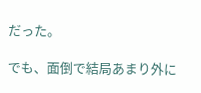だった。

でも、面倒で結局あまり外に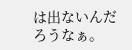は出ないんだろうなぁ。